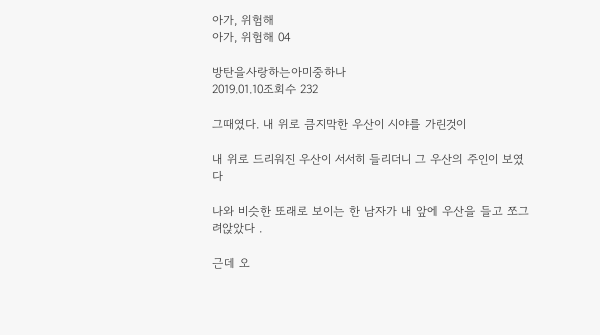아가, 위험해
아가, 위험해 04

방탄을사랑하는아미중하나
2019.01.10조회수 232

그때였다. 내 위로 큼지막한 우산이 시야를 가린것이

내 위로 드리워진 우산이 서서히 들리더니 그 우산의 주인이 보였다

나와 비슷한 또래로 보이는 한 남자가 내 앞에 우산을 들고 쪼그려앉았다 .

근데 오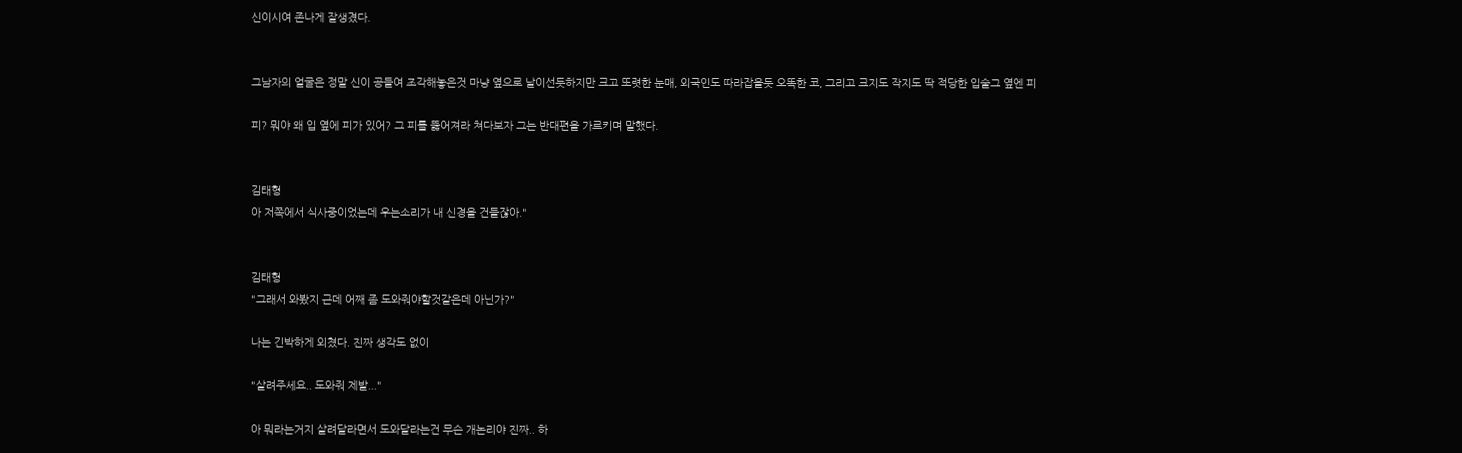신이시여 존나게 잘생겼다.


그남자의 얼굴은 정말 신이 공들여 조각해놓은것 마냥 옆으로 날이선듯하지만 크고 또렷한 눈매, 외국인도 따라잡을듯 오똑한 코, 그리고 크지도 작지도 딱 적당한 입술그 옆엔 피

피? 뭐야 왜 입 옆에 피가 있어? 그 피를 뚫어져라 쳐다보자 그는 반대편을 가르키며 말했다.


김태형
아 저쪽에서 식사중이었는데 우는소리가 내 신경을 건들잖아."


김태형
"그래서 와봤지 근데 어째 좀 도와줘야할것같은데 아닌가?"

나는 긴박하게 외쳤다. 진짜 생각도 없이

"살려주세요.. 도와줘 제발..."

아 뭐라는거지 살려달라면서 도와달라는건 무슨 개논리야 진짜.. 하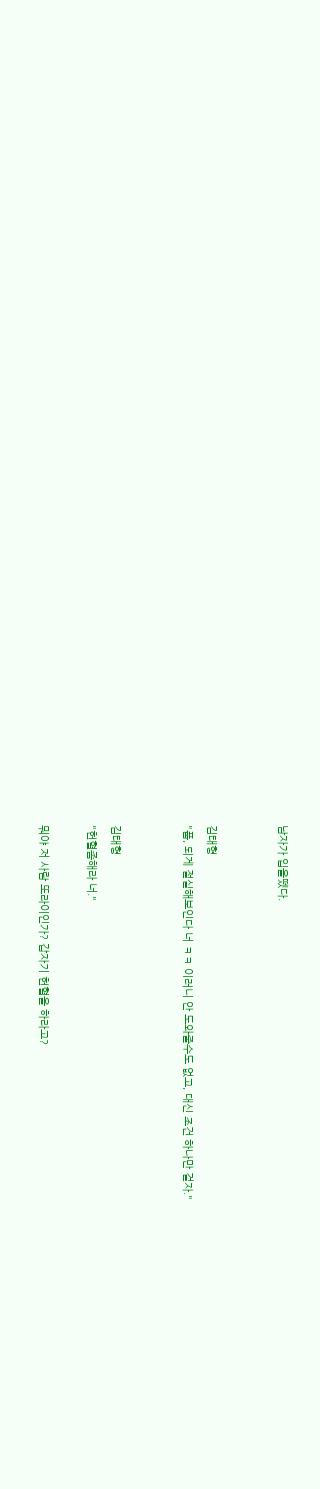남자가 입을뗐다.


김태형
"풉, 되게 절실해보인다 너 ㅋㅋ 이러니 안 도와줄수도 없고, 대신 조건 하나만 걸자."


김태형
"헌혈좀해라 너."

뭐야 저 사람 또라이인가? 갑자기 헌혈을 하라고?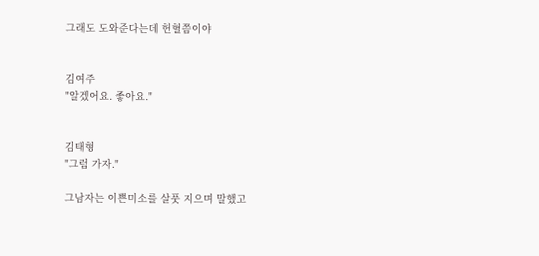그래도 도와준다는데 헌혈쯤이야


김여주
"알겠어요. 좋아요."


김태형
"그럼 가자."

그남자는 이쁜미소를 살풋 지으며 말했고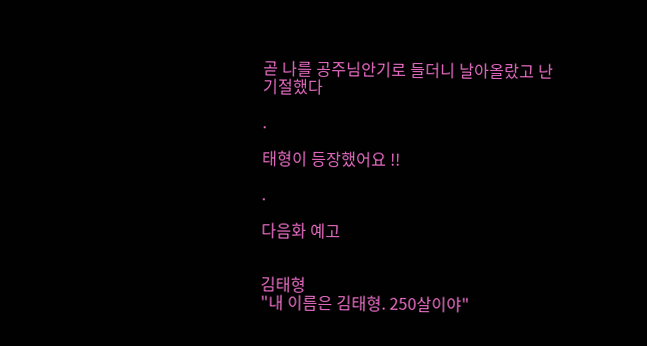곧 나를 공주님안기로 들더니 날아올랐고 난 기절했다

.

태형이 등장했어요 !!

.

다음화 예고


김태형
"내 이름은 김태형. 250살이야"